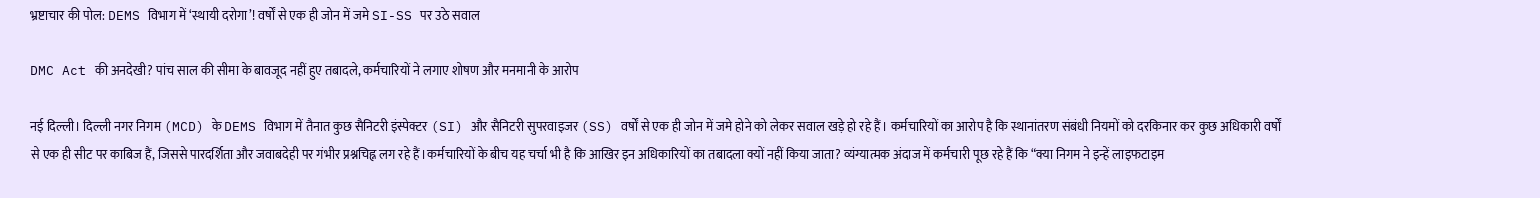भ्रष्टाचार की पोल: DEMS विभाग में ‘स्थायी दरोगा’! वर्षों से एक ही जोन में जमे SI-SS पर उठे सवाल

DMC Act की अनदेखी? पांच साल की सीमा के बावजूद नहीं हुए तबादले, कर्मचारियों ने लगाए शोषण और मनमानी के आरोप

नई दिल्ली। दिल्ली नगर निगम (MCD) के DEMS विभाग में तैनात कुछ सैनिटरी इंस्पेक्टर (SI) और सैनिटरी सुपरवाइजर (SS) वर्षों से एक ही जोन में जमे होने को लेकर सवाल खड़े हो रहे हैं। कर्मचारियों का आरोप है कि स्थानांतरण संबंधी नियमों को दरकिनार कर कुछ अधिकारी वर्षों से एक ही सीट पर काबिज हैं, जिससे पारदर्शिता और जवाबदेही पर गंभीर प्रश्नचिह्न लग रहे हैं।कर्मचारियों के बीच यह चर्चा भी है कि आखिर इन अधिकारियों का तबादला क्यों नहीं किया जाता? व्यंग्यात्मक अंदाज में कर्मचारी पूछ रहे हैं कि “क्या निगम ने इन्हें लाइफटाइम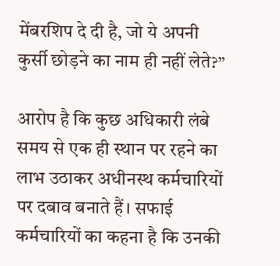मेंबरशिप दे दी है, जो ये अपनी कुर्सी छोड़ने का नाम ही नहीं लेते?”

आरोप है कि कुछ अधिकारी लंबे समय से एक ही स्थान पर रहने का लाभ उठाकर अधीनस्थ कर्मचारियों पर दबाव बनाते हैं। सफाई कर्मचारियों का कहना है कि उनकी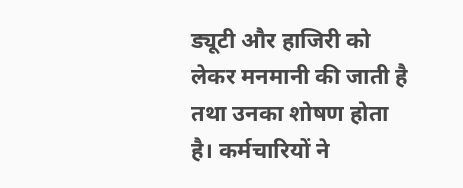ड्यूटी और हाजिरी को लेकर मनमानी की जाती है तथा उनका शोषण होता है। कर्मचारियों ने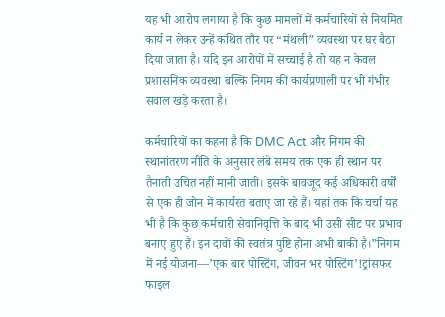यह भी आरोप लगाया है कि कुछ मामलों में कर्मचारियों से नियमित कार्य न लेकर उन्हें कथित तौर पर “मंथली” व्यवस्था पर घर बैठा दिया जाता है। यदि इन आरोपों में सच्चाई है तो यह न केवल प्रशासनिक व्यवस्था बल्कि निगम की कार्यप्रणाली पर भी गंभीर सवाल खड़े करता है।

कर्मचारियों का कहना है कि DMC Act और निगम की स्थानांतरण नीति के अनुसार लंबे समय तक एक ही स्थान पर तैनाती उचित नहीं मानी जाती। इसके बावजूद कई अधिकारी वर्षों से एक ही जोन में कार्यरत बताए जा रहे हैं। यहां तक कि चर्चा यह भी है कि कुछ कर्मचारी सेवानिवृत्ति के बाद भी उसी सीट पर प्रभाव बनाए हुए हैं। इन दावों की स्वतंत्र पुष्टि होना अभी बाकी है।”निगम में नई योजना—’एक बार पोस्टिंग, जीवन भर पोस्टिंग’!ट्रांसफर फाइल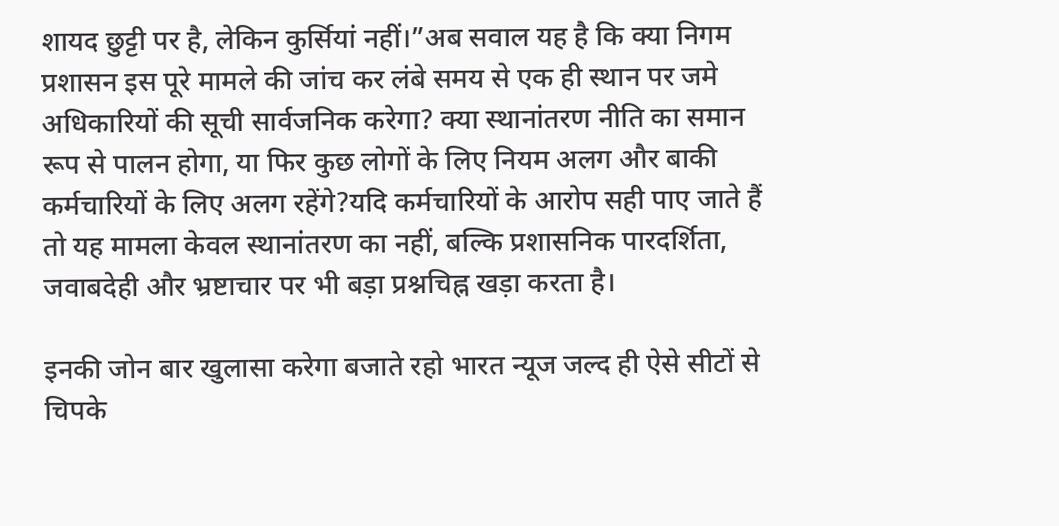शायद छुट्टी पर है, लेकिन कुर्सियां नहीं।”अब सवाल यह है कि क्या निगम प्रशासन इस पूरे मामले की जांच कर लंबे समय से एक ही स्थान पर जमे अधिकारियों की सूची सार्वजनिक करेगा? क्या स्थानांतरण नीति का समान रूप से पालन होगा, या फिर कुछ लोगों के लिए नियम अलग और बाकी कर्मचारियों के लिए अलग रहेंगे?यदि कर्मचारियों के आरोप सही पाए जाते हैं तो यह मामला केवल स्थानांतरण का नहीं, बल्कि प्रशासनिक पारदर्शिता, जवाबदेही और भ्रष्टाचार पर भी बड़ा प्रश्नचिह्न खड़ा करता है।

इनकी जोन बार खुलासा करेगा बजाते रहो भारत न्यूज जल्द ही ऐसे सीटों से चिपके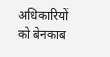अधिकारियों को बेनकाब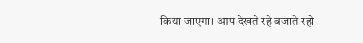किया जाएगा। आप देखते रहे बजाते रहो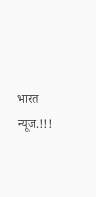भारत न्यूज.!!!